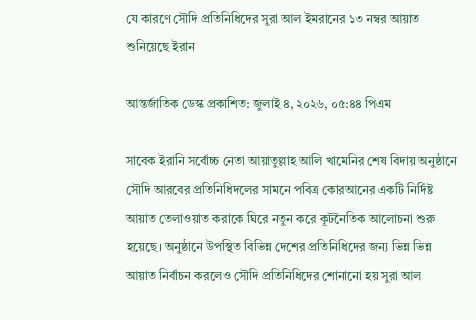যে কারণে সৌদি প্রতিনিধিদের সুরা আল ইমরানের ১৩ নম্বর আয়াত শুনিয়েছে ইরান

আন্তর্জাতিক ডেস্ক প্রকাশিত: জুলাই ৪, ২০২৬, ০৫:৪৪ পিএম

সাবেক ইরানি সর্বোচ্চ নেতা আয়াতুল্লাহ আলি খামেনির শেষ বিদায় অনুষ্ঠানে সৌদি আরবের প্রতিনিধিদলের সামনে পবিত্র কোরআনের একটি নির্দিষ্ট আয়াত তেলাওয়াত করাকে ঘিরে নতুন করে কূটনৈতিক আলোচনা শুরু হয়েছে। অনুষ্ঠানে উপস্থিত বিভিন্ন দেশের প্রতিনিধিদের জন্য ভিন্ন ভিন্ন আয়াত নির্বাচন করলেও সৌদি প্রতিনিধিদের শোনানো হয় সুরা আল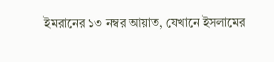ইমরানের ১৩ নম্বর আয়াত, যেখানে ইসলামের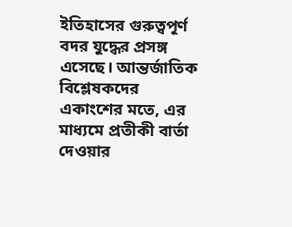ইতিহাসের গুরুত্বপূর্ণ বদর যুদ্ধের প্রসঙ্গ এসেছে। আন্তর্জাতিক বিশ্লেষকদের একাংশের মতে, এর মাধ্যমে প্রতীকী বার্তা দেওয়ার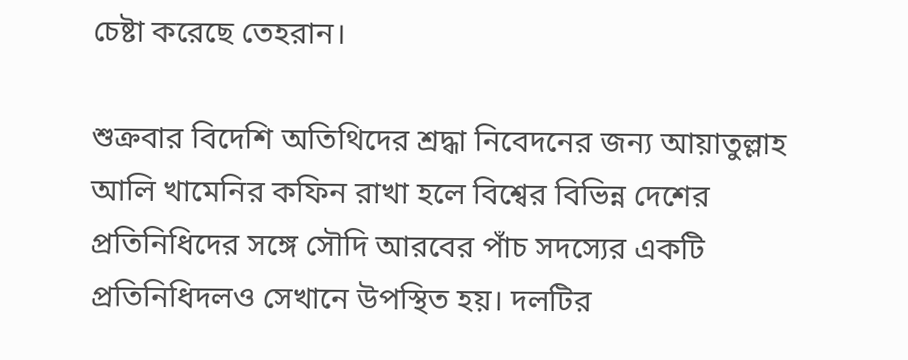চেষ্টা করেছে তেহরান।

শুক্রবার বিদেশি অতিথিদের শ্রদ্ধা নিবেদনের জন্য আয়াতুল্লাহ আলি খামেনির কফিন রাখা হলে বিশ্বের বিভিন্ন দেশের প্রতিনিধিদের সঙ্গে সৌদি আরবের পাঁচ সদস্যের একটি প্রতিনিধিদলও সেখানে উপস্থিত হয়। দলটির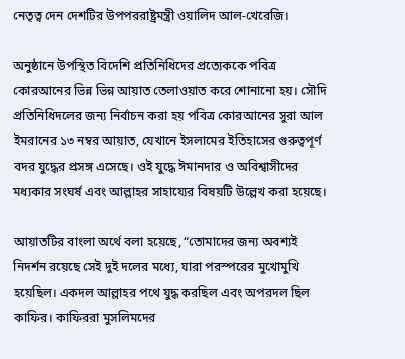নেতৃত্ব দেন দেশটির উপপররাষ্ট্রমন্ত্রী ওয়ালিদ আল-খেরেজি।

অনুষ্ঠানে উপস্থিত বিদেশি প্রতিনিধিদের প্রত্যেককে পবিত্র কোরআনের ভিন্ন ভিন্ন আয়াত তেলাওয়াত করে শোনানো হয়। সৌদি প্রতিনিধিদলের জন্য নির্বাচন করা হয় পবিত্র কোরআনের সুরা আল ইমরানের ১৩ নম্বর আয়াত, যেখানে ইসলামের ইতিহাসের গুরুত্বপূর্ণ বদর যুদ্ধের প্রসঙ্গ এসেছে। ওই যুদ্ধে ঈমানদার ও অবিশ্বাসীদের মধ্যকার সংঘর্ষ এবং আল্লাহর সাহায্যের বিষয়টি উল্লেখ করা হয়েছে।

আয়াতটির বাংলা অর্থে বলা হয়েছে, “তোমাদের জন্য অবশ্যই নিদর্শন রয়েছে সেই দুই দলের মধ্যে, যারা পরস্পরের মুখোমুখি হয়েছিল। একদল আল্লাহর পথে যুদ্ধ করছিল এবং অপরদল ছিল কাফির। কাফিররা মুসলিমদের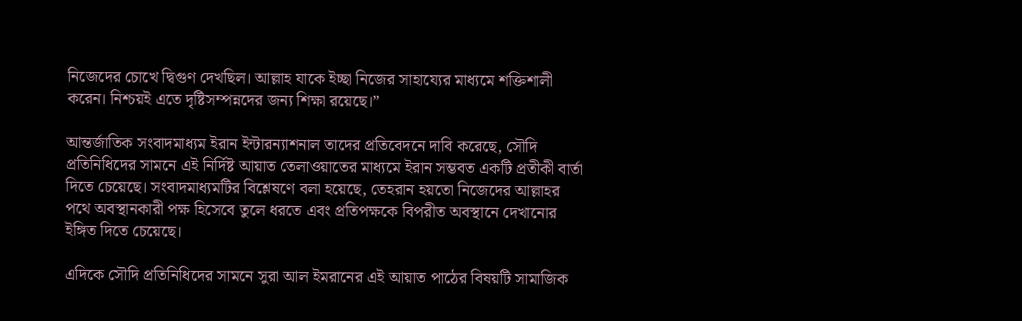নিজেদের চোখে দ্বিগুণ দেখছিল। আল্লাহ যাকে ইচ্ছা নিজের সাহায্যের মাধ্যমে শক্তিশালী করেন। নিশ্চয়ই এতে দৃষ্টিসম্পন্নদের জন্য শিক্ষা রয়েছে।”

আন্তর্জাতিক সংবাদমাধ্যম ইরান ইন্টারন্যাশনাল তাদের প্রতিবেদনে দাবি করেছে, সৌদি প্রতিনিধিদের সামনে এই নির্দিষ্ট আয়াত তেলাওয়াতের মাধ্যমে ইরান সম্ভবত একটি প্রতীকী বার্তা দিতে চেয়েছে। সংবাদমাধ্যমটির বিশ্লেষণে বলা হয়েছে, তেহরান হয়তো নিজেদের আল্লাহর পথে অবস্থানকারী পক্ষ হিসেবে তুলে ধরতে এবং প্রতিপক্ষকে বিপরীত অবস্থানে দেখানোর ইঙ্গিত দিতে চেয়েছে।

এদিকে সৌদি প্রতিনিধিদের সামনে সুরা আল ইমরানের এই আয়াত পাঠের বিষয়টি সামাজিক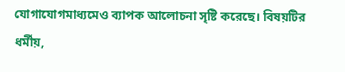যোগাযোগমাধ্যমেও ব্যাপক আলোচনা সৃষ্টি করেছে। বিষয়টির ধর্মীয়,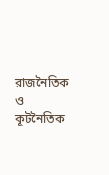রাজনৈতিক ও কূটনৈতিক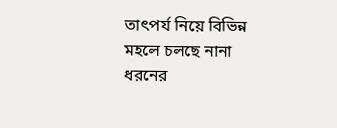তাৎপর্য নিয়ে বিভিন্ন মহলে চলছে নানা ধরনের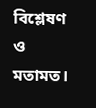বিশ্লেষণ ও মতামত।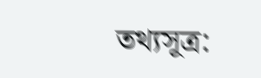তথ্যসূত্র: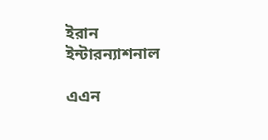ইরান ইন্টারন্যাশনাল

এএন